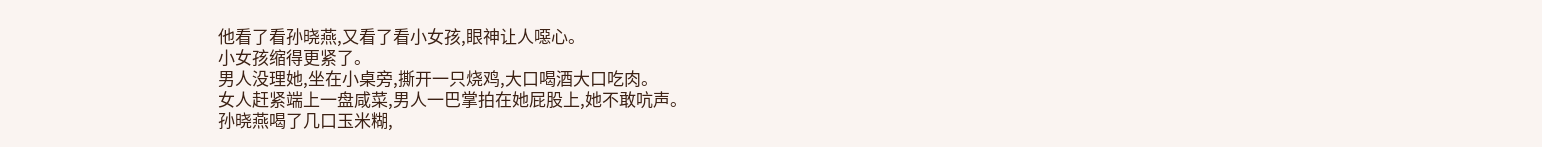他看了看孙晓燕,又看了看小女孩,眼神让人噁心。
小女孩缩得更紧了。
男人没理她,坐在小桌旁,撕开一只烧鸡,大口喝酒大口吃肉。
女人赶紧端上一盘咸菜,男人一巴掌拍在她屁股上,她不敢吭声。
孙晓燕喝了几口玉米糊,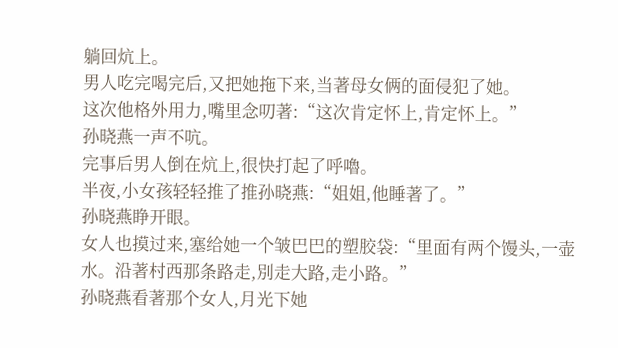躺回炕上。
男人吃完喝完后,又把她拖下来,当著母女俩的面侵犯了她。
这次他格外用力,嘴里念叨著:“这次肯定怀上,肯定怀上。”
孙晓燕一声不吭。
完事后男人倒在炕上,很快打起了呼嚕。
半夜,小女孩轻轻推了推孙晓燕:“姐姐,他睡著了。”
孙晓燕睁开眼。
女人也摸过来,塞给她一个皱巴巴的塑胶袋:“里面有两个馒头,一壶水。沿著村西那条路走,別走大路,走小路。”
孙晓燕看著那个女人,月光下她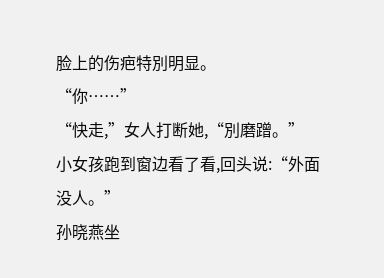脸上的伤疤特別明显。
“你……”
“快走,”女人打断她,“別磨蹭。”
小女孩跑到窗边看了看,回头说:“外面没人。”
孙晓燕坐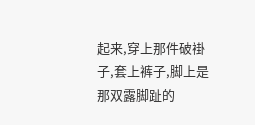起来,穿上那件破褂子,套上裤子,脚上是那双露脚趾的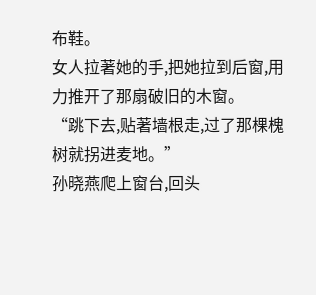布鞋。
女人拉著她的手,把她拉到后窗,用力推开了那扇破旧的木窗。
“跳下去,贴著墙根走,过了那棵槐树就拐进麦地。”
孙晓燕爬上窗台,回头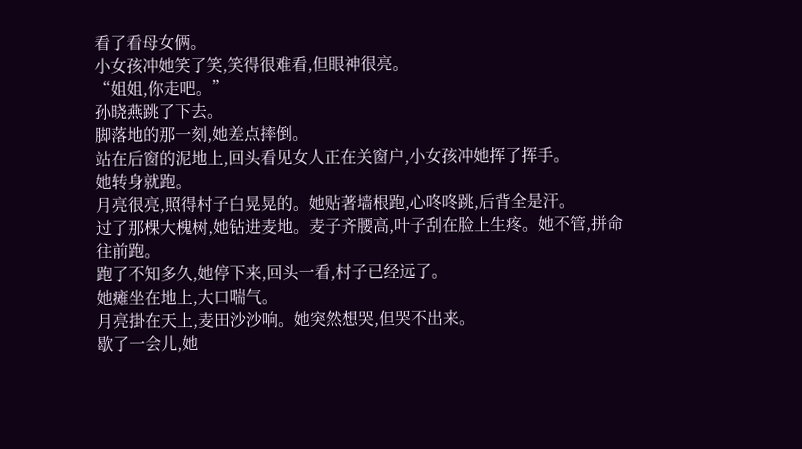看了看母女俩。
小女孩冲她笑了笑,笑得很难看,但眼神很亮。
“姐姐,你走吧。”
孙晓燕跳了下去。
脚落地的那一刻,她差点摔倒。
站在后窗的泥地上,回头看见女人正在关窗户,小女孩冲她挥了挥手。
她转身就跑。
月亮很亮,照得村子白晃晃的。她贴著墙根跑,心咚咚跳,后背全是汗。
过了那棵大槐树,她钻进麦地。麦子齐腰高,叶子刮在脸上生疼。她不管,拼命往前跑。
跑了不知多久,她停下来,回头一看,村子已经远了。
她瘫坐在地上,大口喘气。
月亮掛在天上,麦田沙沙响。她突然想哭,但哭不出来。
歇了一会儿,她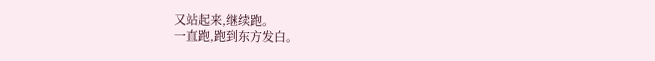又站起来,继续跑。
一直跑,跑到东方发白。